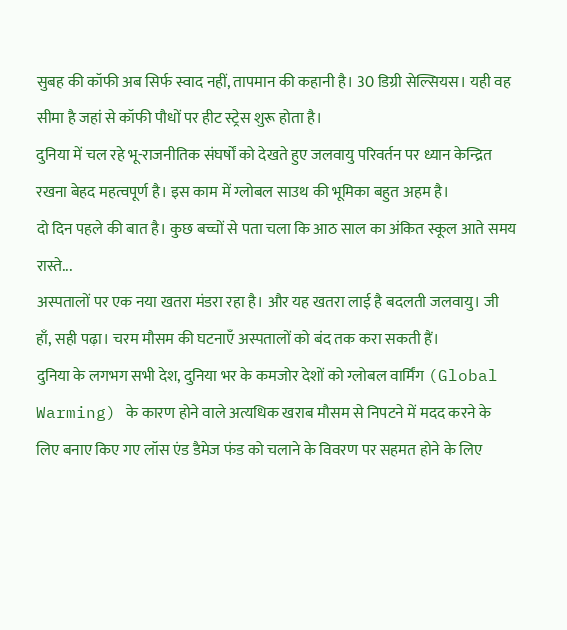सुबह की कॉफी अब सिर्फ स्वाद नहीं, तापमान की कहानी है। 30 डिग्री सेल्सियस। यही वह सीमा है जहां से कॉफी पौधों पर हीट स्ट्रेस शुरू होता है।
दुनिया में चल रहे भू-राजनीतिक संघर्षों को देखते हुए जलवायु परिवर्तन पर ध्यान केन्द्रित रखना बेहद महत्वपूर्ण है। इस काम में ग्लोबल साउथ की भूमिका बहुत अहम है।
दो दिन पहले की बात है। कुछ बच्चों से पता चला कि आठ साल का अंकित स्कूल आते समय रास्ते...
अस्पतालों पर एक नया खतरा मंडरा रहा है। और यह खतरा लाई है बदलती जलवायु। जी हाँ, सही पढ़ा। चरम मौसम की घटनाएँ अस्पतालों को बंद तक करा सकती हैं।
दुनिया के लगभग सभी देश, दुनिया भर के कमजोर देशों को ग्लोबल वार्मिंग (Global Warming) के कारण होने वाले अत्यधिक खराब मौसम से निपटने में मदद करने के लिए बनाए किए गए लॉस एंड डैमेज फंड को चलाने के विवरण पर सहमत होने के लिए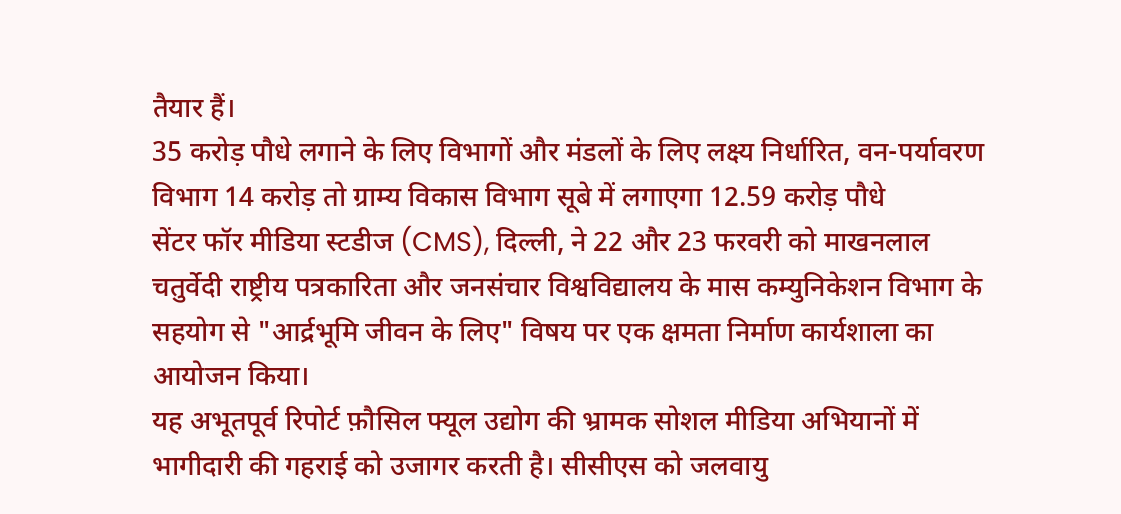तैयार हैं।
35 करोड़ पौधे लगाने के लिए विभागों और मंडलों के लिए लक्ष्य निर्धारित, वन-पर्यावरण विभाग 14 करोड़ तो ग्राम्य विकास विभाग सूबे में लगाएगा 12.59 करोड़ पौधे
सेंटर फॉर मीडिया स्टडीज (CMS), दिल्ली, ने 22 और 23 फरवरी को माखनलाल चतुर्वेदी राष्ट्रीय पत्रकारिता और जनसंचार विश्वविद्यालय के मास कम्युनिकेशन विभाग के सहयोग से "आर्द्रभूमि जीवन के लिए" विषय पर एक क्षमता निर्माण कार्यशाला का आयोजन किया।
यह अभूतपूर्व रिपोर्ट फ़ौसिल फ्यूल उद्योग की भ्रामक सोशल मीडिया अभियानों में भागीदारी की गहराई को उजागर करती है। सीसीएस को जलवायु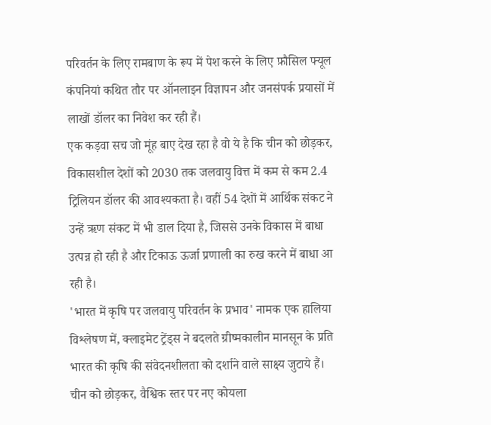परिवर्तन के लिए रामबाण के रूप में पेश करने के लिए फ़ौसिल फ्यूल कंपनियां कथित तौर पर ऑनलाइन विज्ञापन और जनसंपर्क प्रयासों में लाखों डॉलर का निवेश कर रही हैं।
एक कड़वा सच जो मूंह बाए देख रहा है वो ये है कि चीन को छोड़कर, विकासशील देशों को 2030 तक जलवायु वित्त में कम से कम 2.4 ट्रिलियन डॉलर की आवश्यकता है। वहीं 54 देशों में आर्थिक संकट ने उन्हें ऋण संकट में भी डाल दिया है, जिससे उनके विकास में बाधा उत्पन्न हो रही है और टिकाऊ ऊर्जा प्रणाली का रुख करने में बाधा आ रही है।
'भारत में कृषि पर जलवायु परिवर्तन के प्रभाव' नामक एक हालिया विश्लेषण में, क्लाइमेट ट्रेंड्स ने बदलते ग्रीष्मकालीन मानसून के प्रति भारत की कृषि की संवेदनशीलता को दर्शाने वाले साक्ष्य जुटाये हैं।
चीन को छोड़कर, वैश्विक स्तर पर नए कोयला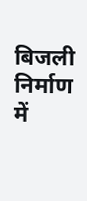बिजली निर्माण में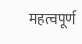महत्वपूर्ण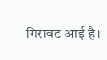गिरावट आई है।